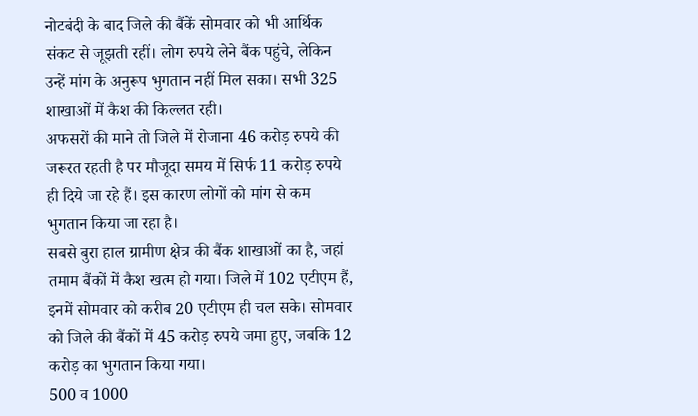नोटबंदी के बाद जिले की बैंकें सोमवार को भी आर्थिक संकट से जूझती रहीं। लोग रुपये लेने बैंक पहुंचे, लेकिन उन्हें मांग के अनुरूप भुगतान नहीं मिल सका। सभी 325 शाखाओं में कैश की किल्लत रही।
अफसरों की माने तो जिले में रोजाना 46 करोड़ रुपये की जरूरत रहती है पर मौजूदा समय में सिर्फ 11 करोड़ रुपये ही दिये जा रहे हैं। इस कारण लोगों को मांग से कम भुगतान किया जा रहा है।
सबसे बुरा हाल ग्रामीण क्षेत्र की बैंक शाखाओं का है, जहां तमाम बैंकों में कैश खत्म हो गया। जिले में 102 एटीएम हैं, इनमें सोमवार को करीब 20 एटीएम ही चल सके। सोमवार को जिले की बैंकों में 45 करोड़ रुपये जमा हुए, जबकि 12 करोड़ का भुगतान किया गया।
500 व 1000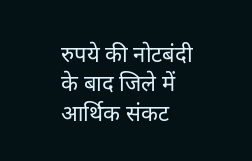रुपये की नोटबंदी के बाद जिले में आर्थिक संकट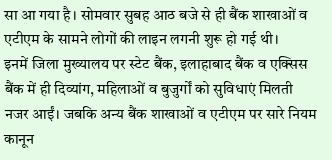सा आ गया है। सोमवार सुबह आठ बजे से ही बैंक शाखाओं व एटीएम के सामने लोगों की लाइन लगनी शुरू हो गई थी।
इनमें जिला मुख्यालय पर स्टेट बैंक, इलाहाबाद बैंक व एक्सिस बैंक में ही दिव्यांग, महिलाओं व बुजुर्गों को सुविधाएं मिलती नजर आईं। जबकि अन्य बैंक शाखाओं व एटीएम पर सारे नियम कानून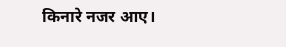किनारे नजर आए।